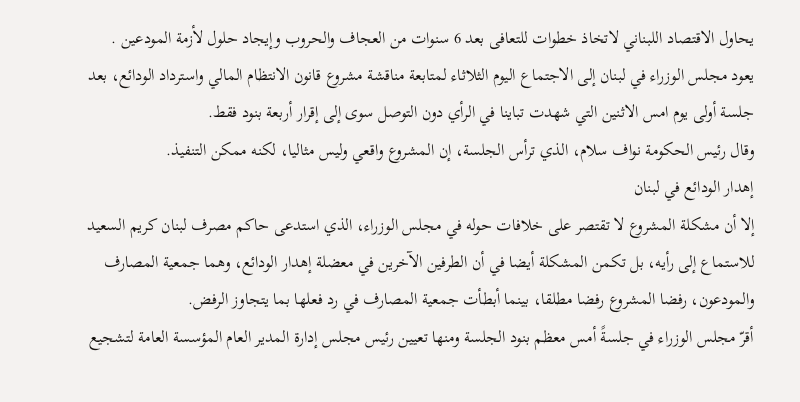يحاول الاقتصاد اللبناني لاتخاذ خطوات للتعافى بعد 6 سنوات من العجاف والحروب وإيجاد حلول لأزمة المودعين .
يعود مجلس الوزراء في لبنان إلى الاجتماع اليوم الثلاثاء لمتابعة مناقشة مشروع قانون الانتظام المالي واسترداد الودائع، بعد جلسة أولى يوم امس الاثنين التي شهدت تباينا في الرأي دون التوصل سوى إلى إقرار أربعة بنود فقط.
وقال رئيس الحكومة نواف سلام، الذي ترأس الجلسة، إن المشروع واقعي وليس مثاليا، لكنه ممكن التنفيذ.
إهدار الودائع في لبنان
إلا أن مشكلة المشروع لا تقتصر على خلافات حوله في مجلس الوزراء، الذي استدعى حاكم مصرف لبنان كريم السعيد للاستماع إلى رأيه، بل تكمن المشكلة أيضا في أن الطرفين الآخرين في معضلة إهدار الودائع، وهما جمعية المصارف والمودعون، رفضا المشروع رفضا مطلقا، بينما أبطأت جمعية المصارف في رد فعلها بما يتجاوز الرفض.
أقرّ مجلس الوزراء في جلسةً أمس معظم بنود الجلسة ومنها تعيين رئيس مجلس إدارة المدير العام المؤسسة العامة لتشجيع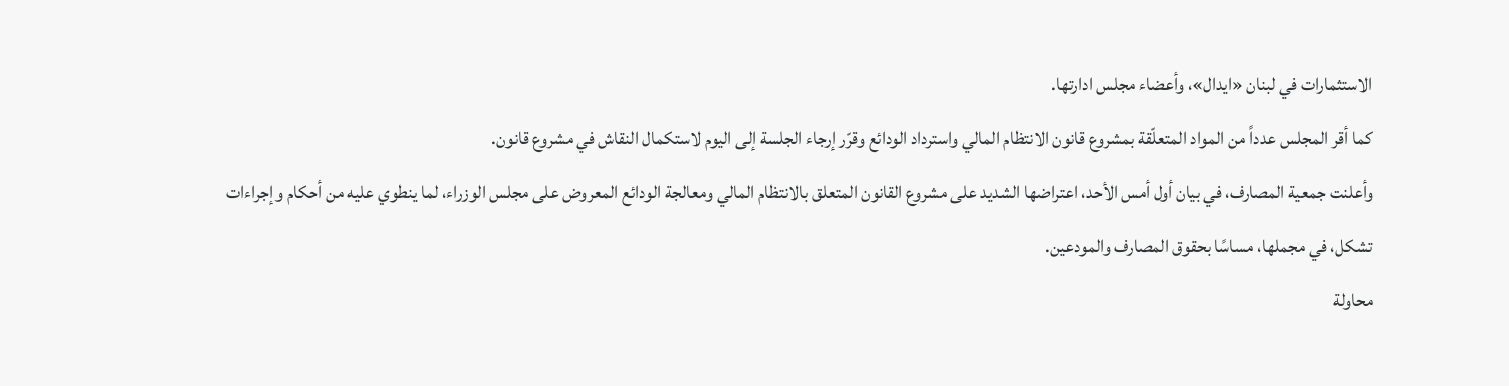الاستثمارات في لبنان «ايدال»، وأعضاء مجلس ادارتها.
كما أقر المجلس عدداً من المواد المتعلّقة بمشروع قانون الانتظام المالي واسترداد الودائع وقرّر إرجاء الجلسة إلى اليوم لاستكمال النقاش في مشروع قانون.
وأعلنت جمعية المصارف، في بيان أول أمس الأحد، اعتراضها الشديد على مشروع القانون المتعلق بالانتظام المالي ومعالجة الودائع المعروض على مجلس الوزراء، لما ينطوي عليه من أحكام وإجراءات تشكل، في مجملها، مساسًا بحقوق المصارف والمودعين.
محاولة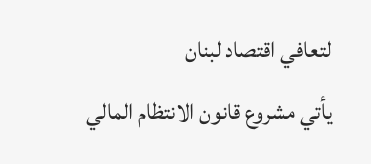لتعافي اقتصاد لبنان
يأتي مشروع قانون الانتظام المالي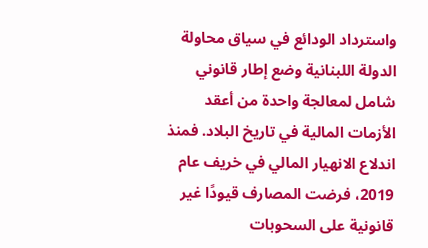واسترداد الودائع في سياق محاولة الدولة اللبنانية وضع إطار قانوني شامل لمعالجة واحدة من أعقد الأزمات المالية في تاريخ البلاد. فمنذ اندلاع الانهيار المالي في خريف عام 2019، فرضت المصارف قيودًا غير قانونية على السحوبات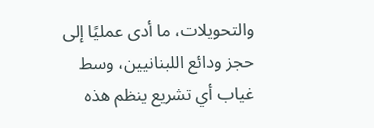والتحويلات، ما أدى عمليًا إلى حجز ودائع اللبنانيين، وسط غياب أي تشريع ينظم هذه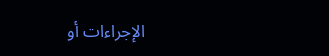الإجراءات أو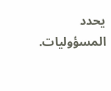يحدد المسؤوليات.